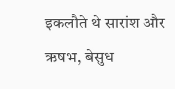इकलौते थे सारांश और ऋषभ, बेसुध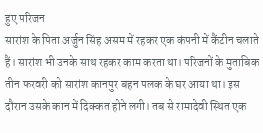हुए परिजन
सारांश के पिता अर्जुन सिंह असम में रहकर एक कंपनी में कैंटीन चलाते हैं। सारांश भी उनके साथ रहकर काम करता था। परिजनों के मुताबिक तीन फरवरी को सारांश कानपुर बहन पलक के घर आया था। इस दौरान उसके कान में दिक्कत होने लगी। तब से रामादेवी स्थित एक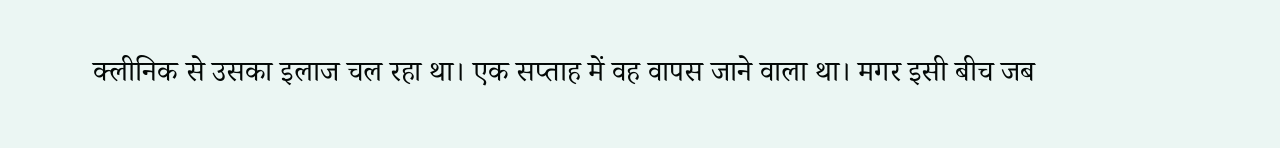क्लीनिक से उसका इलाज चल रहा था। एक सप्ताह में वह वापस जाने वाला था। मगर इसी बीच जब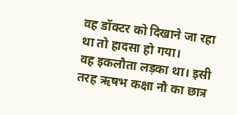वह डॉक्टर को दिखाने जा रहा था तो हादसा हो गया।
वह इकलौता लड़का था। इसी तरह ऋषभ कक्षा नौ का छात्र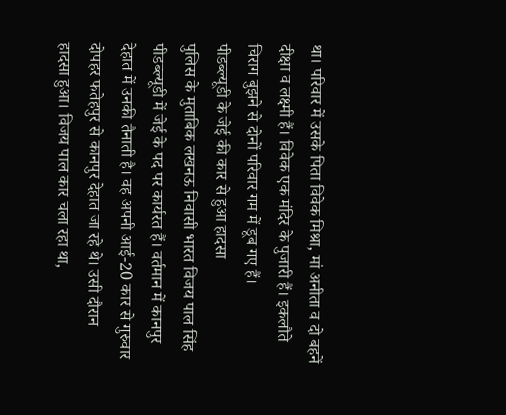था। परिवार में उसके पिता विवेक मिश्रा, मां अनीता व दो बहनें दीक्षा व लक्ष्मी हैं। विवेक एक मंदिर के पुजारी हैं। इकलौते चिराग बुझने से दोनों परिवार गम में डूब गए हैं।
पीडब्ल्यूडी के जेई की कार से हुआ हादसा
पुलिस के मुताबिक लखनऊ निवासी भारत विजय पाल सिंह पीडब्ल्यूडी में जेई के पद पर कार्यरत हैं। वर्तमान में कानपुर देहात में उनकी तैनाती है। वह अपनी आई-20 कार से गुरुवार दोपहर फतेहपुर से कानपुर देहात जा रहे थे। उसी दौरान हादसा हुआ। विजय पाल कार चला रहा था,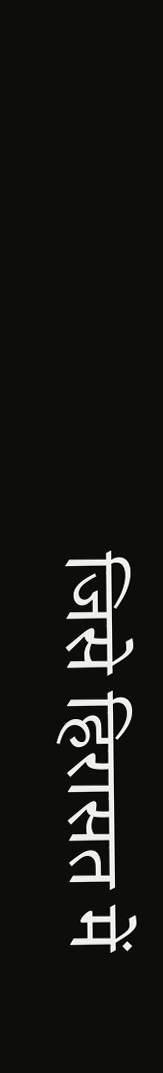जिसे हिरासत में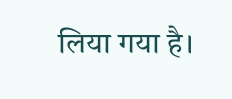लिया गया है।